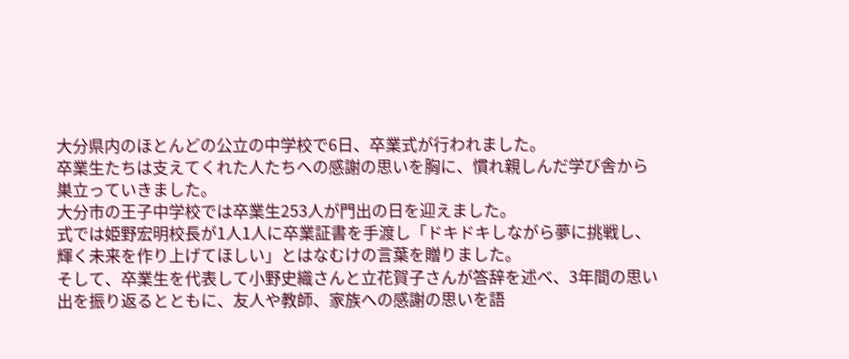大分県内のほとんどの公立の中学校で6日、卒業式が行われました。
卒業生たちは支えてくれた人たちへの感謝の思いを胸に、慣れ親しんだ学び舎から巣立っていきました。
大分市の王子中学校では卒業生253人が門出の日を迎えました。
式では姫野宏明校長が1人1人に卒業証書を手渡し「ドキドキしながら夢に挑戦し、輝く未来を作り上げてほしい」とはなむけの言葉を贈りました。
そして、卒業生を代表して小野史織さんと立花賀子さんが答辞を述べ、3年間の思い出を振り返るとともに、友人や教師、家族への感謝の思いを語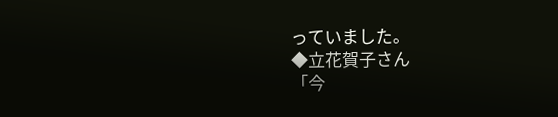っていました。
◆立花賀子さん
「今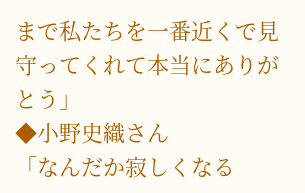まで私たちを一番近くで見守ってくれて本当にありがとう」
◆小野史織さん
「なんだか寂しくなる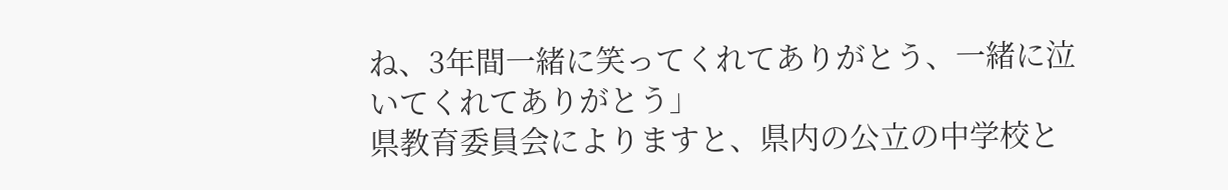ね、3年間一緒に笑ってくれてありがとう、一緒に泣いてくれてありがとう」
県教育委員会によりますと、県内の公立の中学校と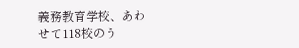義務教育学校、あわせて118校のう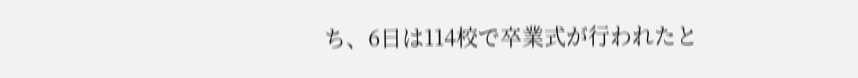ち、6日は114校で卒業式が行われたと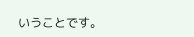いうことです。